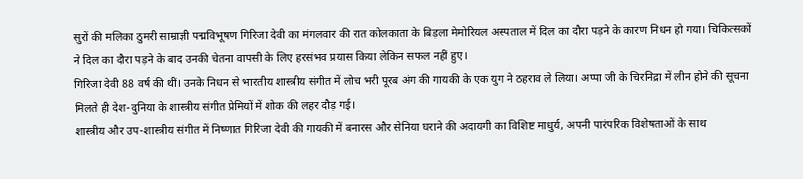सुरों की मलिका ठुमरी साम्राज्ञी पद्मविभूषण गिरिजा देवी का मंगलवार की रात कोलकाता के बिड़ला मेमोरियल अस्पताल में दिल का दौरा पड़ने के कारण निधन हो गया। चिकित्सकों ने दिल का दौरा पड़ने के बाद उनकी चेतना वापसी के लिए हरसंभव प्रयास किया लेकिन सफल नहीं हुए।
गिरिजा देवी 88 वर्ष की थीं। उनके निधन से भारतीय शास्त्रीय संगीत में लोच भरी पूरब अंग की गायकी के एक युग ने ठहराव ले लिया। अप्पा जी के चिरनिद्रा में लीन होने की सूचना मिलते ही देश-दुनिया के शास्त्रीय संगीत प्रेमियों में शोक की लहर दौड़ गई।
शास्त्रीय और उप-शास्त्रीय संगीत में निष्णात गिरिजा देवी की गायकी में बनारस और सेनिया घराने की अदायगी का विशिष्ट माधुर्य, अपनी पारंपरिक विशेषताओं के साथ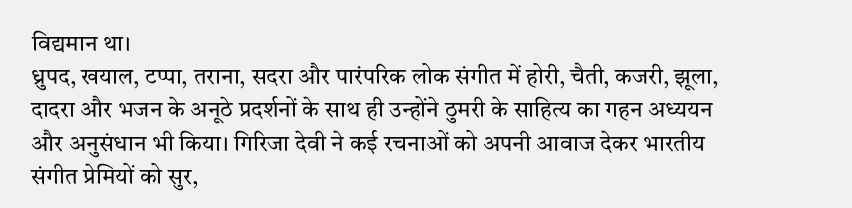विद्यमान था।
ध्रुपद, खयाल, टप्पा, तराना, सदरा और पारंपरिक लोक संगीत में होरी, चैती, कजरी, झूला, दादरा और भजन के अनूठे प्रदर्शनों के साथ ही उन्होंने ठुमरी के साहित्य का गहन अध्ययन और अनुसंधान भी किया। गिरिजा देवी ने कई रचनाओं को अपनी आवाज देकर भारतीय संगीत प्रेमियों को सुर,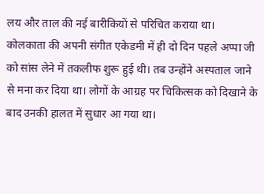लय और ताल की नई बारीकियों से परिचित कराया था।
कोलकाता की अपनी संगीत एकेडमी में ही दो दिन पहले अप्पा जी को सांस लेने में तकलीफ शुरू हुई थी। तब उन्होंने अस्पताल जाने से मना कर दिया था। लोगों के आग्रह पर चिकित्सक को दिखाने के बाद उनकी हालत में सुधार आ गया था।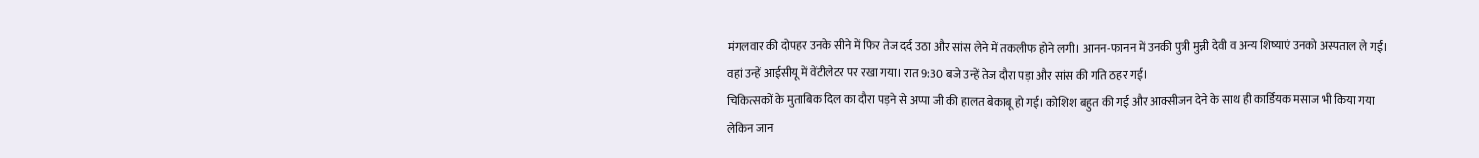मंगलवार की दोपहर उनके सीने में फिर तेज दर्द उठा और सांस लेने में तकलीफ होने लगी। आनन-फानन में उनकी पुत्री मुन्नी देवी व अन्य शिष्याएं उनको अस्पताल ले गईं। वहां उन्हें आईसीयू में वेंटीलेटर पर रखा गया। रात 9:30 बजे उन्हें तेज दौरा पड़ा और सांस की गति ठहर गई।
चिकित्सकों के मुताबिक दिल का दौरा पड़ने से अप्पा जी की हालत बेकाबू हो गई। कोशिश बहुत की गई और आक्सीजन देने के साथ ही कार्डियक मसाज भी किया गया लेकिन जान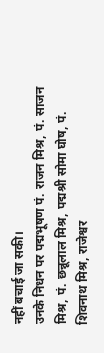नहीं बचाई जा सकी।
उनके निधन पर पद्मभूषण पं. राजन मिश्र, पं. साजन मिश्र, पं. छन्नूलाल मिश्र, पद्मश्री सोमा घोष, पं. शिवनाथ मिश्र, राजेश्वर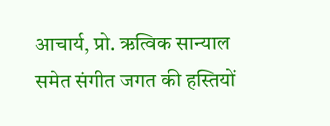आचार्य, प्रो. ऋत्विक सान्याल समेत संगीत जगत की हस्तियों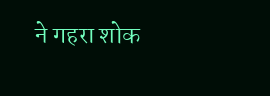ने गहरा शोक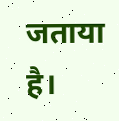जताया है।